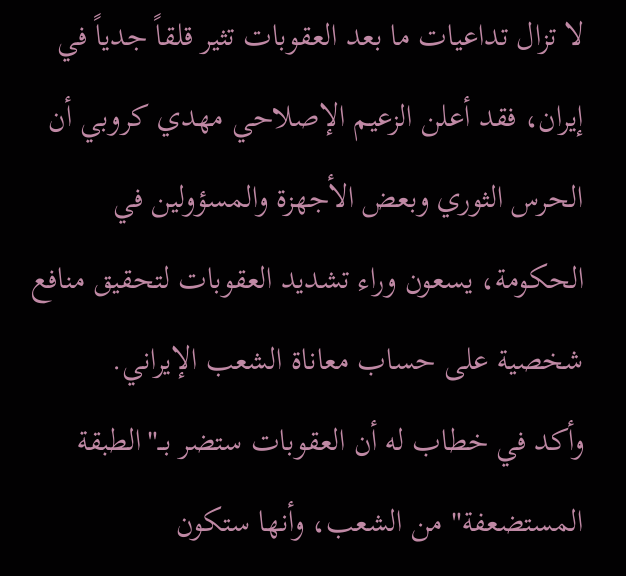لا تزال تداعيات ما بعد العقوبات تثير قلقاً جدياً في إيران، فقد أعلن الزعيم الإصلاحي مهدي كروبي أن الحرس الثوري وبعض الأجهزة والمسؤولين في الحكومة، يسعون وراء تشديد العقوبات لتحقيق منافع شخصية على حساب معاناة الشعب الإيراني.
وأكد في خطاب له أن العقوبات ستضر بــ"الطبقة المستضعفة" من الشعب، وأنها ستكون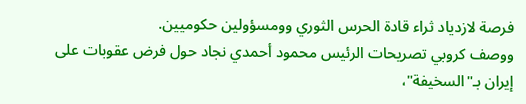فرصة لازدياد ثراء قادة الحرس الثوري وومسؤولين حكوميين.
ووصف كروبي تصريحات الرئيس محمود أحمدي نجاد حول فرض عقوبات على إيران بـ"السخيفة"،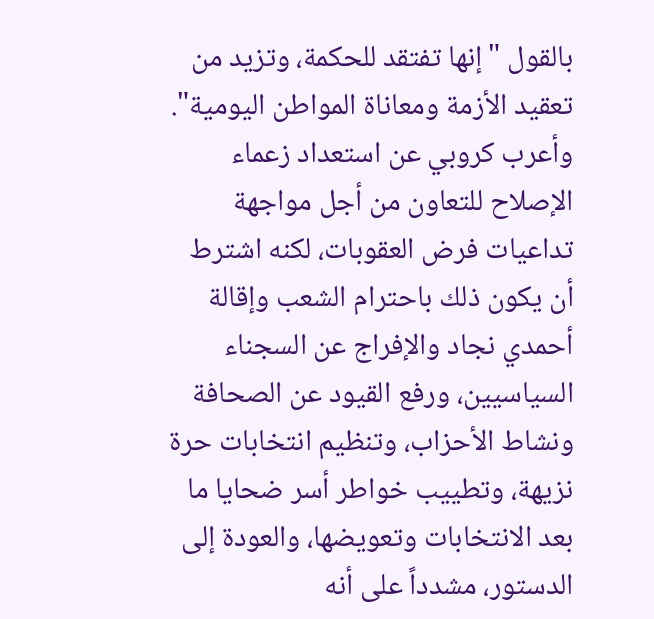بالقول "إنها تفتقد للحكمة، وتزيد من تعقيد الأزمة ومعاناة المواطن اليومية".
وأعرب كروبي عن استعداد زعماء الإصلاح للتعاون من أجل مواجهة تداعيات فرض العقوبات، لكنه اشترط أن يكون ذلك باحترام الشعب وإقالة أحمدي نجاد والإفراج عن السجناء السياسيين، ورفع القيود عن الصحافة ونشاط الأحزاب، وتنظيم انتخابات حرة نزيهة، وتطييب خواطر أسر ضحايا ما بعد الانتخابات وتعويضها، والعودة إلى الدستور، مشدداً على أنه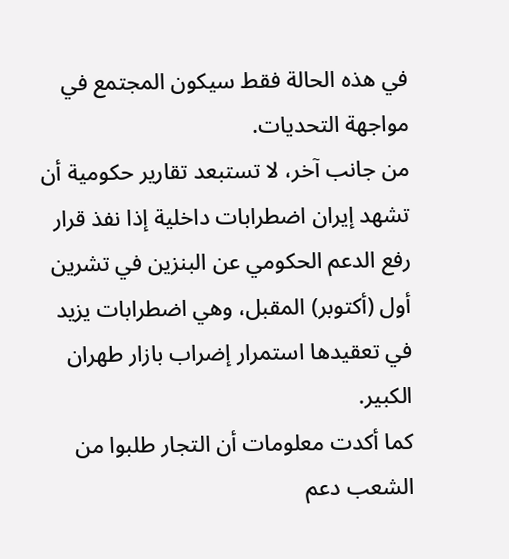في هذه الحالة فقط سيكون المجتمع في مواجهة التحديات.
من جانب آخر، لا تستبعد تقارير حكومية أن تشهد إيران اضطرابات داخلية إذا نفذ قرار رفع الدعم الحكومي عن البنزين في تشرين أول (أكتوبر) المقبل، وهي اضطرابات يزيد في تعقيدها استمرار إضراب بازار طهران الكبير.
كما أكدت معلومات أن التجار طلبوا من الشعب دعم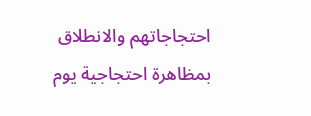احتجاجاتهم والانطلاق بمظاهرة احتجاجية يوم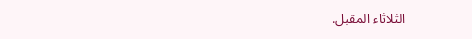الثلاثاء المقبل.